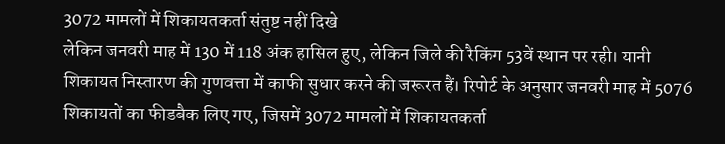3072 मामलों में शिकायतकर्ता संतुष्ट नहीं दिखे
लेकिन जनवरी माह में 130 में 118 अंक हासिल हुए, लेकिन जिले की रैकिंग 53वें स्थान पर रही। यानी शिकायत निस्तारण की गुणवत्ता में काफी सुधार करने की जरूरत हैं। रिपोर्ट के अनुसार जनवरी माह में 5076 शिकायतों का फीडबैक लिए गए, जिसमें 3072 मामलों में शिकायतकर्ता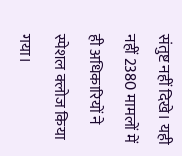संतुष्ट नहीं दिखे। यही नहीं 2380 मामलों में ही अधिकारियों ने स्पेशल क्लोज किया गया।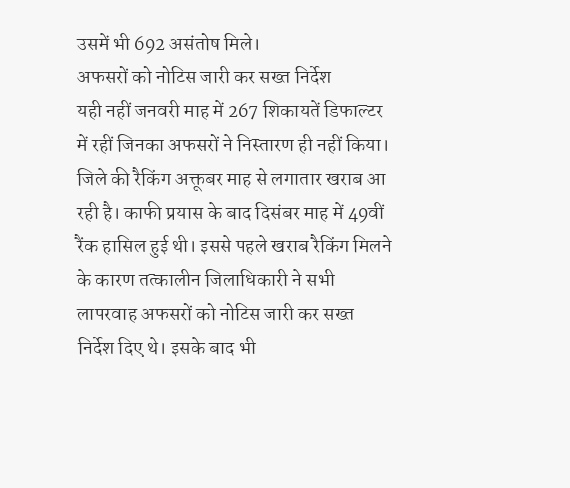उसमें भी 692 असंतोष मिले।
अफसरों को नोटिस जारी कर सख्त निर्देश
यही नहीं जनवरी माह में 267 शिकायतें डिफाल्टर में रहीं जिनका अफसरों ने निस्तारण ही नहीं किया। जिले की रैकिंग अक्तूबर माह से लगातार खराब आ रही है। काफी प्रयास के बाद दिसंबर माह में 49वीं रैंक हासिल हुई थी। इससे पहले खराब रैकिंग मिलने के कारण तत्कालीन जिलाधिकारी ने सभी लापरवाह अफसरों को नोटिस जारी कर सख्त निर्देश दिए थे। इसके बाद भी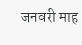जनवरी माह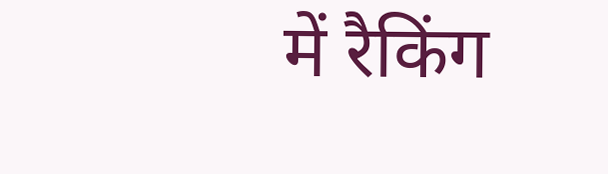में रैकिंग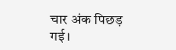चार अंक पिछड़ गई।